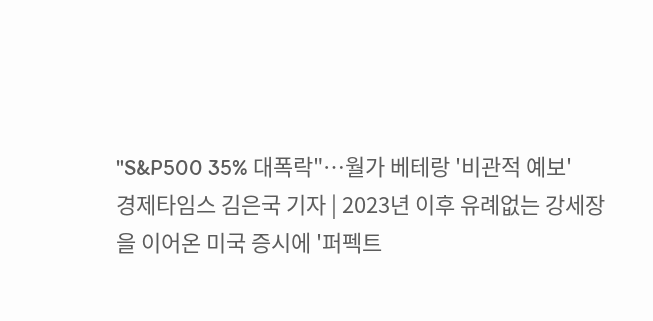"S&P500 35% 대폭락"…월가 베테랑 '비관적 예보'
경제타임스 김은국 기자 | 2023년 이후 유례없는 강세장을 이어온 미국 증시에 '퍼펙트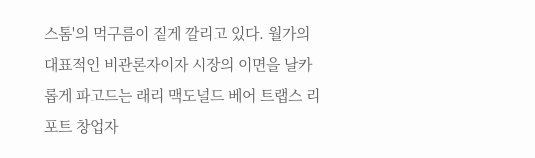스톰'의 먹구름이 짙게 깔리고 있다. 월가의 대표적인 비관론자이자 시장의 이면을 날카롭게 파고드는 래리 맥도널드 베어 트랩스 리포트 창업자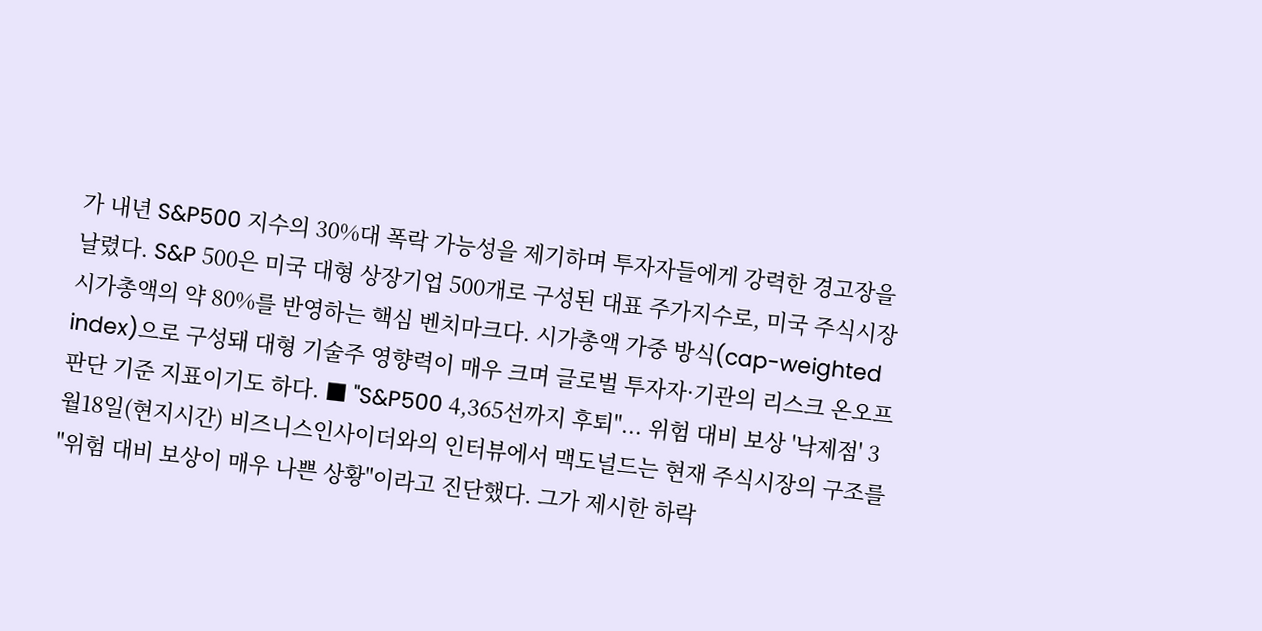가 내년 S&P500 지수의 30%대 폭락 가능성을 제기하며 투자자들에게 강력한 경고장을 날렸다. S&P 500은 미국 대형 상장기업 500개로 구성된 대표 주가지수로, 미국 주식시장 시가총액의 약 80%를 반영하는 핵심 벤치마크다. 시가총액 가중 방식(cap-weighted index)으로 구성돼 대형 기술주 영향력이 매우 크며 글로벌 투자자·기관의 리스크 온오프 판단 기준 지표이기도 하다. ■ "S&P500 4,365선까지 후퇴"... 위험 대비 보상 '낙제점' 3월18일(현지시간) 비즈니스인사이더와의 인터뷰에서 맥도널드는 현재 주식시장의 구조를 "위험 대비 보상이 매우 나쁜 상황"이라고 진단했다. 그가 제시한 하락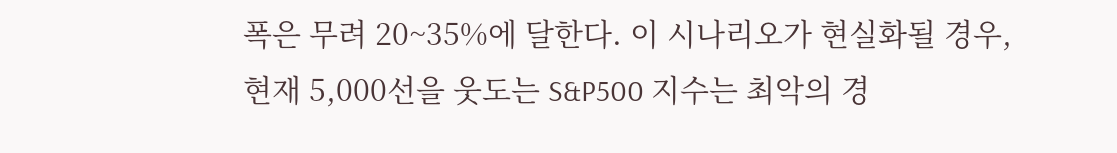폭은 무려 20~35%에 달한다. 이 시나리오가 현실화될 경우, 현재 5,000선을 웃도는 S&P500 지수는 최악의 경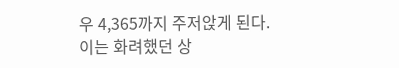우 4,365까지 주저앉게 된다. 이는 화려했던 상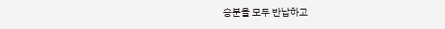승분을 모두 반납하고